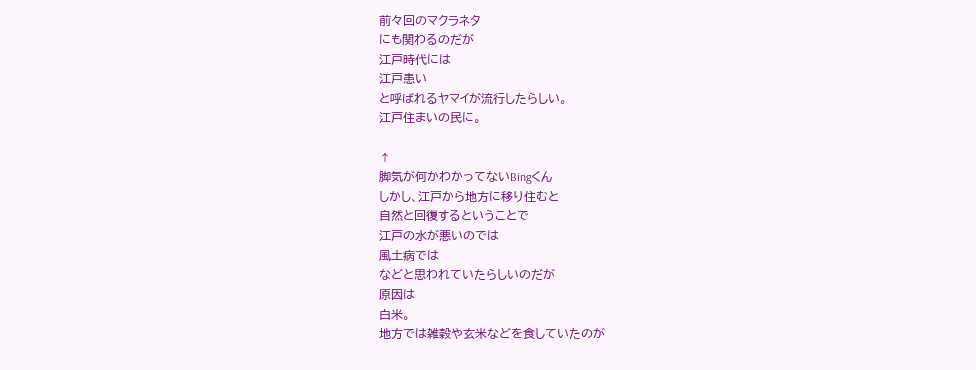前々回のマクラネタ
にも関わるのだが
江戸時代には
江戸患い
と呼ばれるヤマイが流行したらしい。
江戸住まいの民に。

↑
脚気が何かわかってないBingくん
しかし、江戸から地方に移り住むと
自然と回復するということで
江戸の水が悪いのでは
風土病では
などと思われていたらしいのだが
原因は
白米。
地方では雑穀や玄米などを食していたのが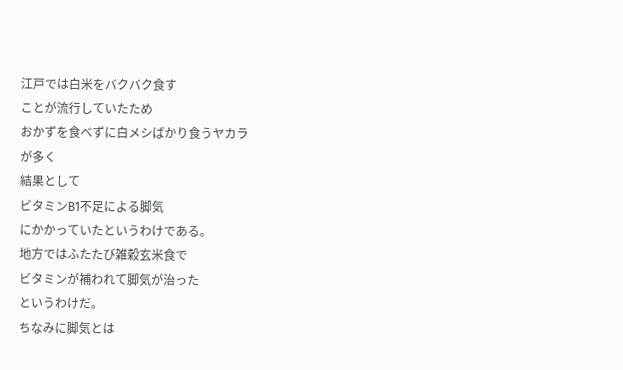江戸では白米をバクバク食す
ことが流行していたため
おかずを食べずに白メシばかり食うヤカラ
が多く
結果として
ビタミンB1不足による脚気
にかかっていたというわけである。
地方ではふたたび雑穀玄米食で
ビタミンが補われて脚気が治った
というわけだ。
ちなみに脚気とは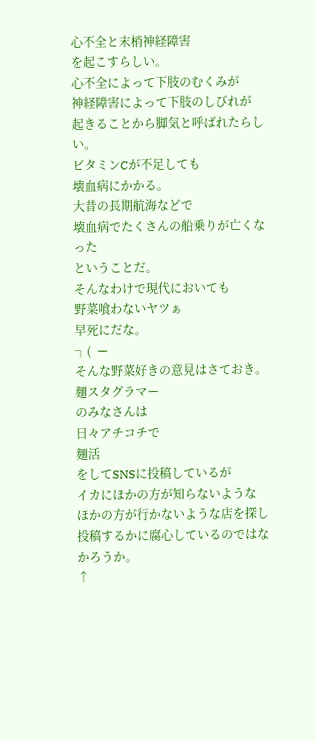心不全と末梢神経障害
を起こすらしい。
心不全によって下肢のむくみが
神経障害によって下肢のしびれが
起きることから脚気と呼ばれたらしい。
ビタミンCが不足しても
壊血病にかかる。
大昔の長期航海などで
壊血病でたくさんの船乗りが亡くなった
ということだ。
そんなわけで現代においても
野菜喰わないヤツぁ
早死にだな。
┐(  ー
そんな野菜好きの意見はさておき。
麺スタグラマー
のみなさんは
日々アチコチで
麺活
をしてSNSに投稿しているが
イカにほかの方が知らないような
ほかの方が行かないような店を探し
投稿するかに腐心しているのではなかろうか。
↑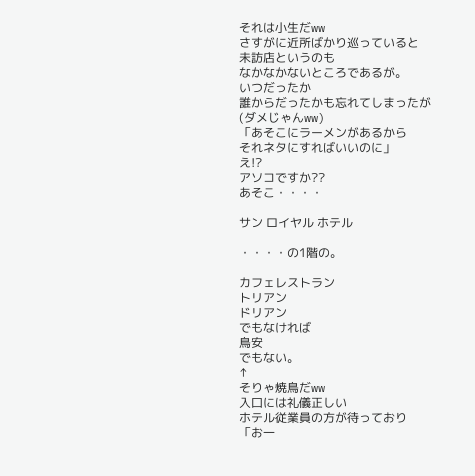それは小生だww
さすがに近所ばかり巡っていると
未訪店というのも
なかなかないところであるが。
いつだったか
誰からだったかも忘れてしまったが
(ダメじゃんww)
「あそこにラーメンがあるから
それネタにすればいいのに」
え!?
アソコですか??
あそこ・・・・

サン ロイヤル ホテル

・・・・の1階の。

カフェレストラン
トリアン
ドリアン
でもなければ
鳥安
でもない。
↑
そりゃ焼鳥だww
入口には礼儀正しい
ホテル従業員の方が待っており
「お一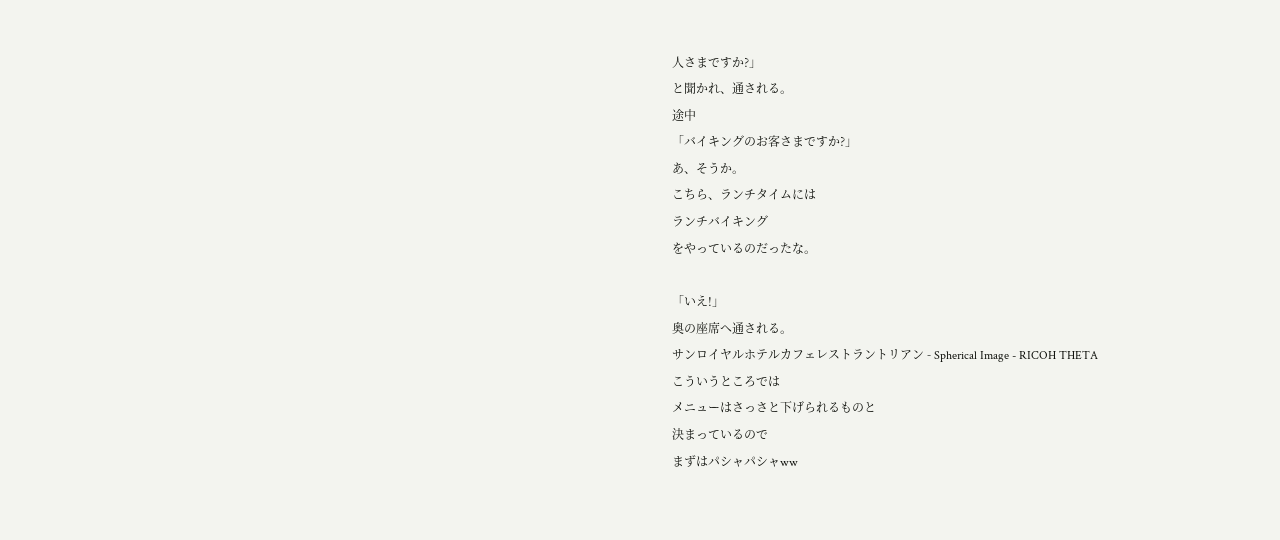人さまですか?」
と聞かれ、通される。
途中
「バイキングのお客さまですか?」
あ、そうか。
こちら、ランチタイムには
ランチバイキング
をやっているのだったな。

「いえ!」
奥の座席へ通される。
サンロイヤルホテルカフェレストラントリアン - Spherical Image - RICOH THETA
こういうところでは
メニューはさっさと下げられるものと
決まっているので
まずはパシャパシャww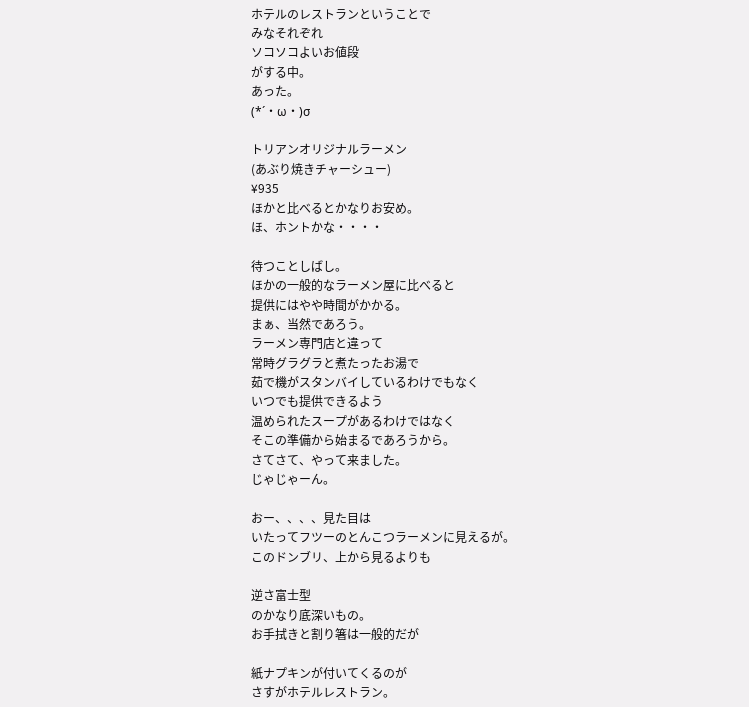ホテルのレストランということで
みなそれぞれ
ソコソコよいお値段
がする中。
あった。
(*´・ω・)σ

トリアンオリジナルラーメン
(あぶり焼きチャーシュー)
¥935
ほかと比べるとかなりお安め。
ほ、ホントかな・・・・

待つことしばし。
ほかの一般的なラーメン屋に比べると
提供にはやや時間がかかる。
まぁ、当然であろう。
ラーメン専門店と違って
常時グラグラと煮たったお湯で
茹で機がスタンバイしているわけでもなく
いつでも提供できるよう
温められたスープがあるわけではなく
そこの準備から始まるであろうから。
さてさて、やって来ました。
じゃじゃーん。

おー、、、、見た目は
いたってフツーのとんこつラーメンに見えるが。
このドンブリ、上から見るよりも

逆さ富士型
のかなり底深いもの。
お手拭きと割り箸は一般的だが

紙ナプキンが付いてくるのが
さすがホテルレストラン。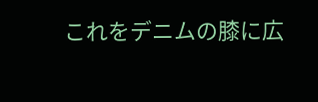これをデニムの膝に広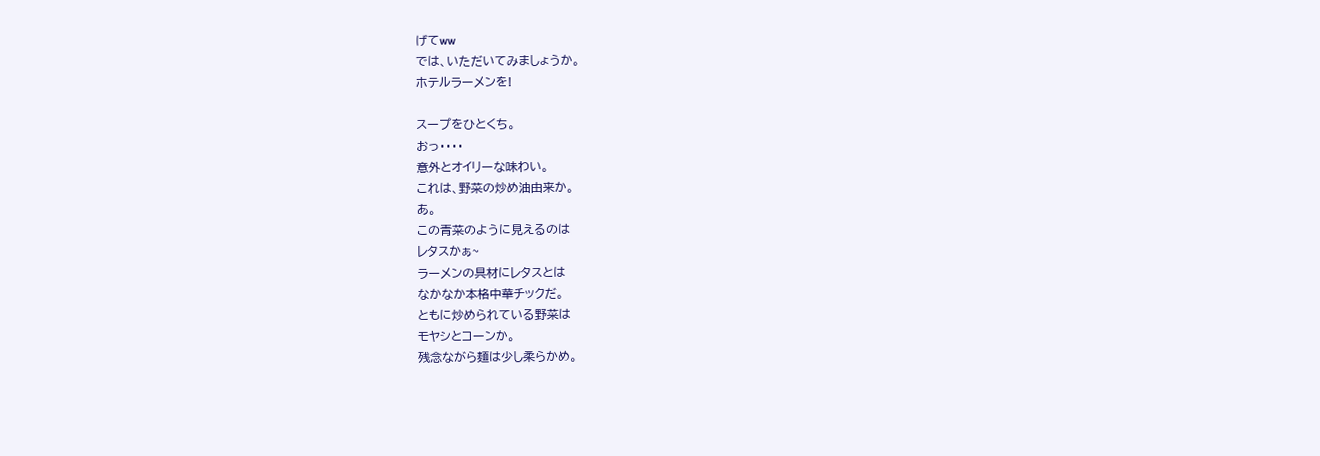げてww
では、いただいてみましょうか。
ホテルラーメンを!

スープをひとくち。
おっ・・・・
意外とオイリーな味わい。
これは、野菜の炒め油由来か。
あ。
この青菜のように見えるのは
レタスかぁ~
ラーメンの具材にレタスとは
なかなか本格中華チックだ。
ともに炒められている野菜は
モヤシとコーンか。
残念ながら麺は少し柔らかめ。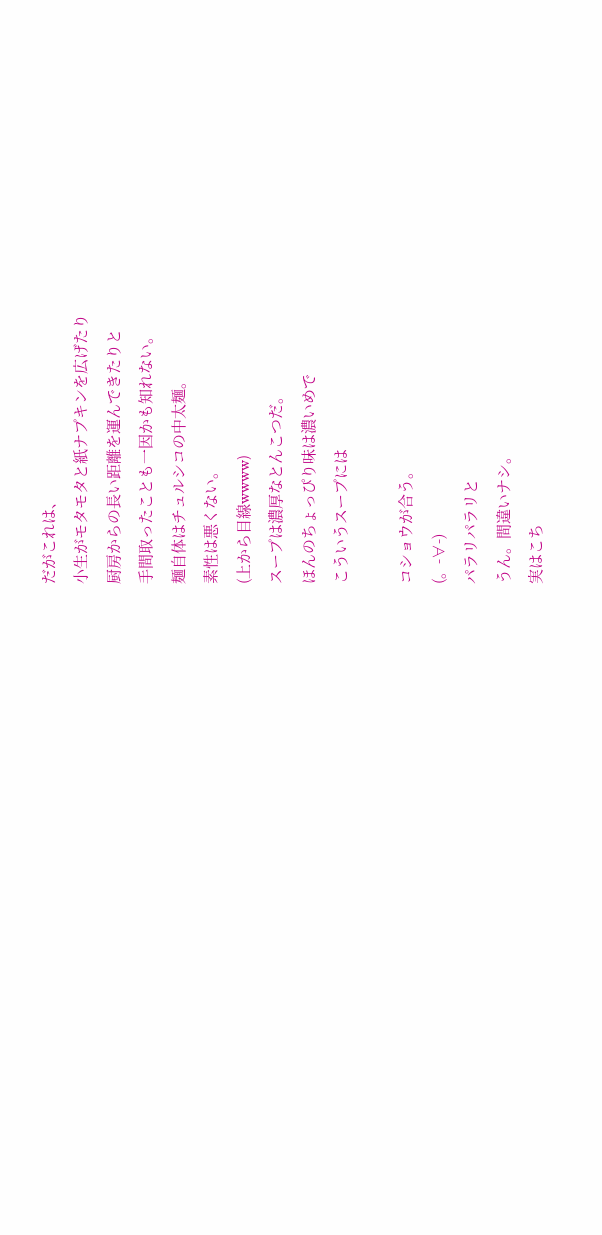だがこれは、
小生がモタモタと紙ナプキンを広げたり
厨房からの長い距離を運んできたりと
手間取ったことも一因かも知れない。
麺自体はチュルシコの中太麺。
素性は悪くない。
(上から目線wwww)
スープは濃厚なとんこつだ。
ほんのちょっぴり味は濃いめで
こういうスープには

コショウが合う。
(。-∀-)
パラリパラリと
うん。間違いナシ。
実はこち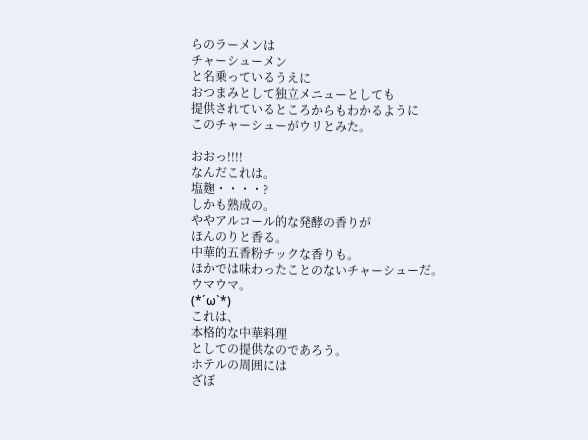らのラーメンは
チャーシューメン
と名乗っているうえに
おつまみとして独立メニューとしても
提供されているところからもわかるように
このチャーシューがウリとみた。

おおっ!!!!
なんだこれは。
塩麹・・・・?
しかも熟成の。
ややアルコール的な発酵の香りが
ほんのりと香る。
中華的五香粉チックな香りも。
ほかでは味わったことのないチャーシューだ。
ウマウマ。
(*´ω`*)
これは、
本格的な中華料理
としての提供なのであろう。
ホテルの周囲には
ざぼ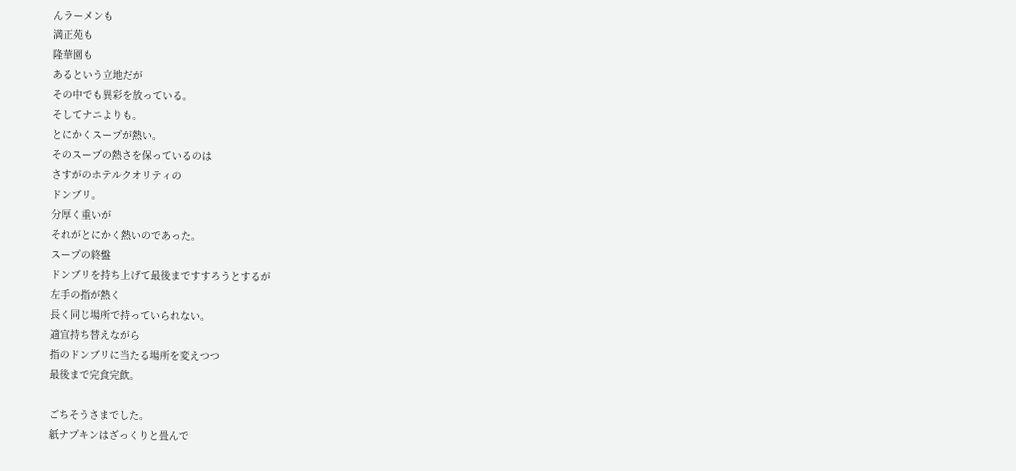んラーメンも
満正苑も
隆華園も
あるという立地だが
その中でも異彩を放っている。
そしてナニよりも。
とにかくスープが熱い。
そのスープの熱さを保っているのは
さすがのホテルクオリティの
ドンブリ。
分厚く重いが
それがとにかく熱いのであった。
スープの終盤
ドンブリを持ち上げて最後まですすろうとするが
左手の指が熱く
長く同じ場所で持っていられない。
適宜持ち替えながら
指のドンブリに当たる場所を変えつつ
最後まで完食完飲。

ごちそうさまでした。
紙ナプキンはざっくりと畳んで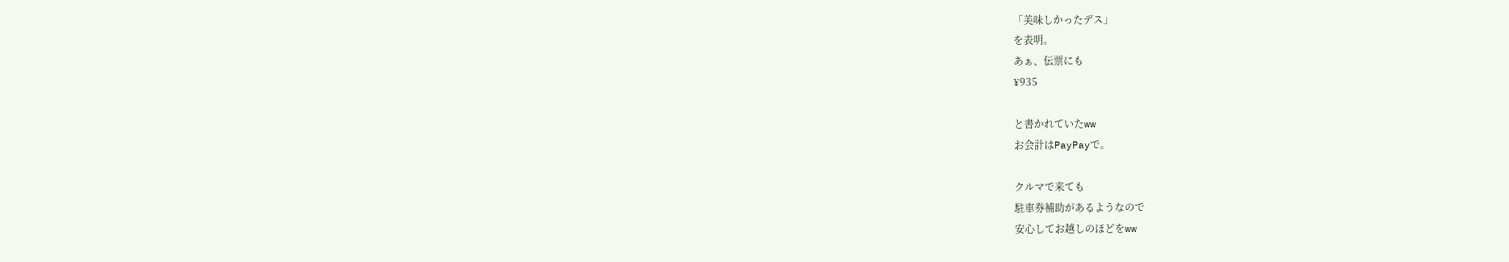「美味しかったデス」
を表明。
あぁ、伝票にも
¥935

と書かれていたww
お会計はPayPayで。

クルマで来ても
駐車券補助があるようなので
安心してお越しのほどをww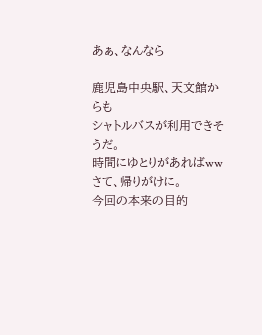あぁ、なんなら

鹿児島中央駅、天文館からも
シャトルバスが利用できそうだ。
時間にゆとりがあればww
さて、帰りがけに。
今回の本来の目的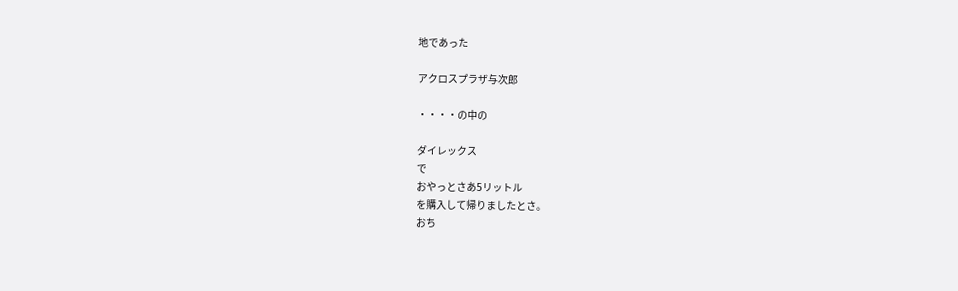地であった

アクロスプラザ与次郎

・・・・の中の

ダイレックス
で
おやっとさあ5リットル
を購入して帰りましたとさ。
おち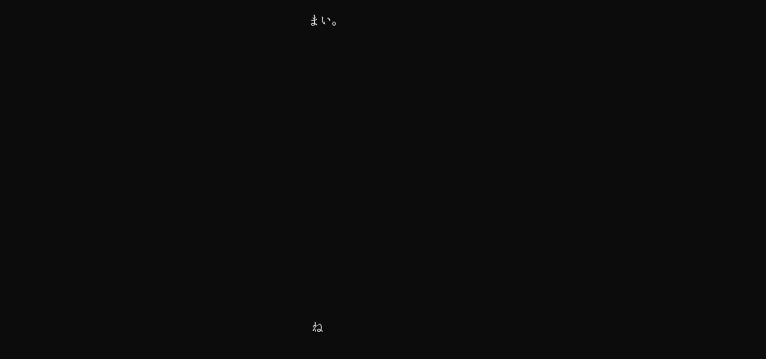まい。















ね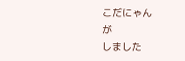こだにゃん
が
しました